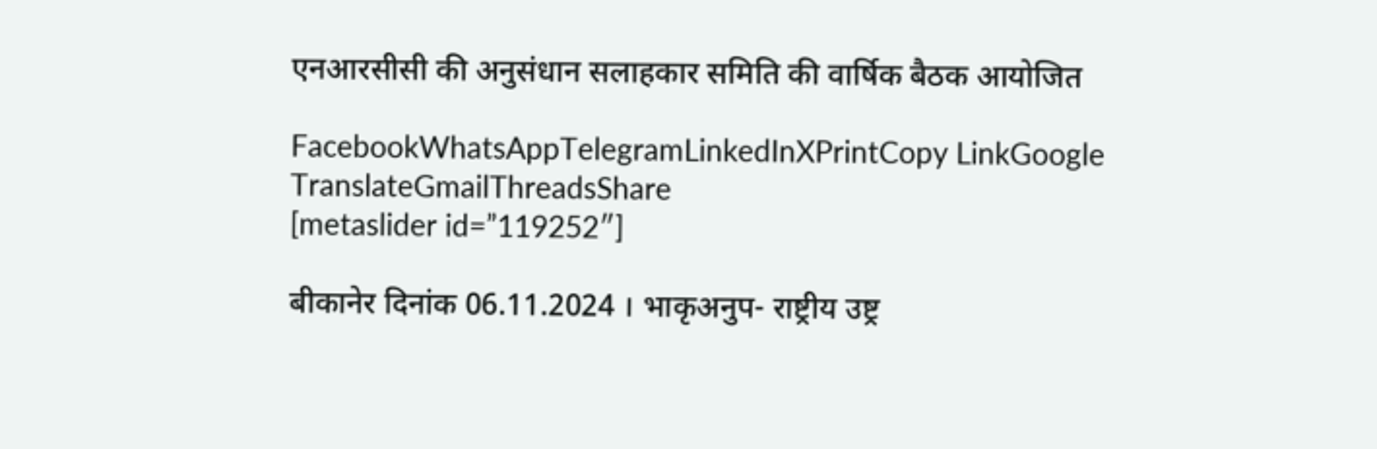एनआरसीसी की अनुसंधान सलाहकार समिति की वार्षिक बैठक आयोजित

FacebookWhatsAppTelegramLinkedInXPrintCopy LinkGoogle TranslateGmailThreadsShare
[metaslider id=”119252″]

बीकानेर दिनांक 06.11.2024 । भाकृअनुप- राष्ट्रीय उष्ट्र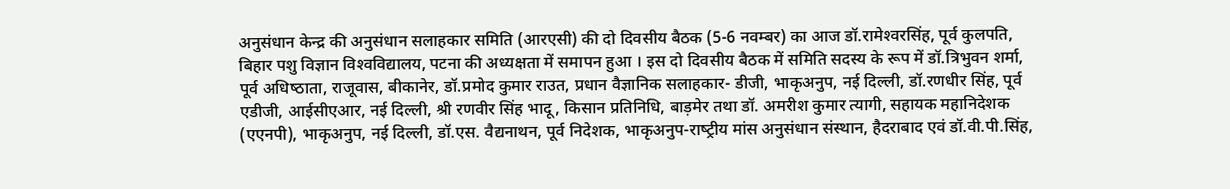अनुसंधान केन्द्र की अनुसंधान सलाहकार समिति (आरएसी) की दो दिवसीय बैठक (5-6 नवम्‍बर) का आज डॉ.रामेश्‍वरसिंह, पूर्व कुलपति, बिहार पशु विज्ञान विश्‍वविद्यालय, पटना की अध्यक्षता में समापन हुआ । इस दो दिवसीय बैठक में समिति सदस्य के रूप में डॉ.त्रिभुवन शर्मा, पूर्व अधिष्‍ठाता, राजूवास, बीकानेर, डॉ.प्रमोद कुमार राउत, प्रधान वैज्ञानिक सलाहकार- डीजी, भाकृअनुप, नई दिल्‍ली, डॉ.रणधीर सिंह, पूर्व एडीजी, आईसीएआर, नई दिल्‍ली, श्री रणवीर सिंह भादू, किसान प्रतिनिधि, बाड़मेर तथा डॉ. अमरीश कुमार त्यागी, सहायक महानिदेशक (एएनपी), भाकृअनुप, नई दिल्‍ली, डॉ.एस. वैद्यनाथन, पूर्व निदेशक, भाकृअनुप-राष्‍ट्रीय मांस अनुसंधान संस्‍थान, हैदराबाद एवं डॉ.वी.पी.सिंह,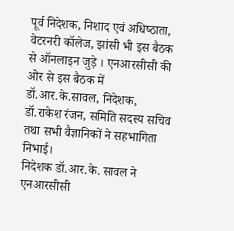पूर्व निदेशक, निशाद एवं अधिष्‍ठाता, वेटरनरी कॉलेज, झांसी भी इस बैठक से ऑनलाइन जुड़े । एनआरसीसी की ओर से इस बैठक में डॉ.आर.के.सावल, निदेशक, डॉ.राकेश रंजन, समिति सदस्य सचिव तथा सभी वैज्ञानिकों ने सहभागिता निभाई।
निदेशक डॉ.आर.के. सावल ने एनआरसीसी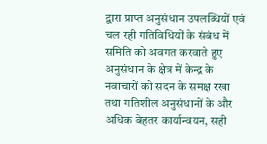द्वारा प्राप्त अनुसंधान उपलब्धियों एवं चल रही गतिविधियों के संबंध में समिति को अवगत करवाते हुए अनुसंधान के क्षेत्र में केन्द्र के नवाचारों को सदन के समक्ष रखा तथा गतिशील अनुसंधानों के और अधिक बेहतर कार्यान्वयन, सही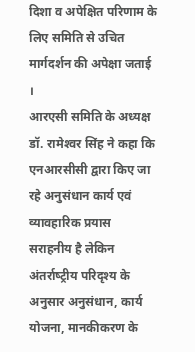दिशा व अपेक्षित परिणाम के लिए समिति से उचित मार्गदर्शन की अपेक्षा जताई ।
आरएसी समिति के अध्यक्ष डॉ. रामेश्‍वर सिंह ने कहा कि एनआरसीसी द्वारा किए जा रहे अनुसंधान कार्य एवं व्यावहारिक प्रयास सराहनीय है लेकिन अंतर्राष्‍ट्रीय परिदृश्‍य के अनुसार अनुसंधान, कार्य योजना, मानकीकरण के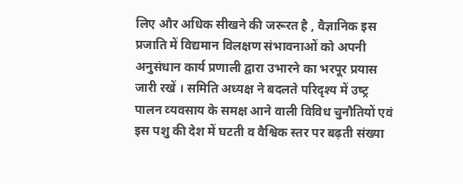लिए और अधिक सीखने की जरूरत है , वैज्ञानिक इस प्रजाति में विद्यमान विलक्षण संभावनाओं को अपनी अनुसंधान कार्य प्रणाली द्वारा उभारने का भरपूर प्रयास जारी रखें । समिति अध्‍यक्ष ने बदलते परिदृश्‍य में उष्‍ट्र पालन व्‍यवसाय के समक्ष आने वाली विविध चुनौतियों एवं इस पशु की देश में घटती व वैश्विक स्‍तर पर बढ़ती संख्‍या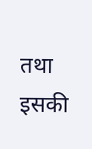तथा इसकी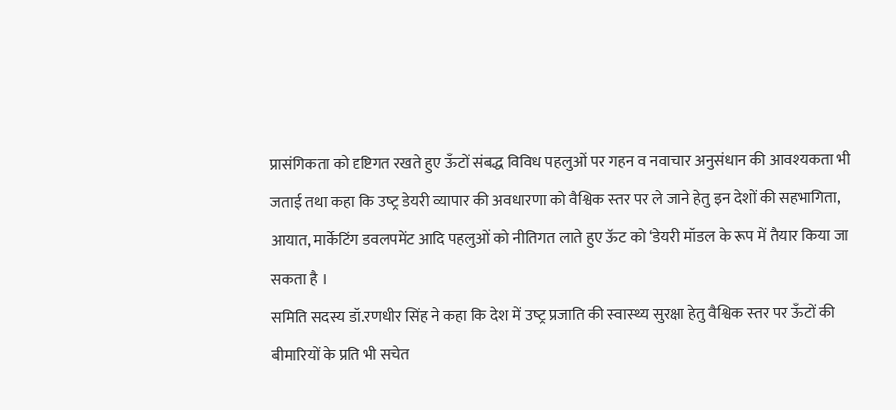प्रासंगिकता को दृष्टिगत रखते हुए ऊँटों संबद्ध विविध पहलुओं पर गहन व नवाचार अनुसंधान की आवश्‍यकता भी जताई तथा कहा कि उष्‍ट्र डेयरी व्‍यापार की अवधारणा को वैश्विक स्‍तर पर ले जाने हेतु इन देशों की सहभागिता, आयात, मार्केटिंग डवलपमेंट आदि पहलुओं को नीतिगत लाते हुए ऊॅट को ‘डेयरी मॉडल के रूप में तैयार किया जा सकता है ।
समिति सदस्‍य डॉ.रणधीर सिंह ने कहा कि देश में उष्‍ट्र प्रजाति की स्‍वास्‍थ्‍य सुरक्षा हेतु वैश्विक स्‍तर पर ऊँटों की बीमारियों के प्रति भी सचेत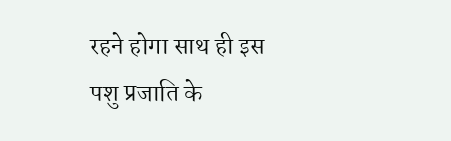रहने होगा साथ ही इस पशु प्रजाति के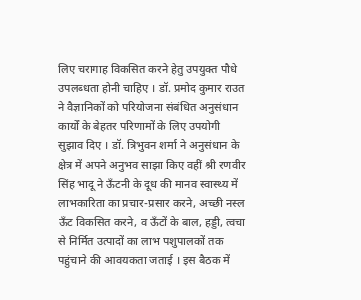लिए चरागाह विकसित करने हेतु उपयुक्‍त पौधे उपलब्‍धता होनी चाहिए । डॉ. प्रमोद कुमार राउत ने वैज्ञानिकों को परियोजना संबंधित अनुसंधान कार्यों के बेहतर परिणामों के लिए उपयोगी सुझाव दिए । डॉ. त्रिभुवन शर्मा ने अनुसंधान के क्षेत्र में अपने अनुभव साझा किए वहीं श्री रणवीर सिंह भादू ने ऊँटनी के दूध की मानव स्‍वास्थ्‍य में लाभकारिता का प्रचार-प्रसार करने, अच्‍छी नस्‍ल ऊँट विकसित करने, व ऊँटों के बाल, हड्डी, त्‍वचा से निर्मित उत्‍पादों का लाभ पशुपालकों तक पहुंचाने की आवयकता जताई । इस बैठक में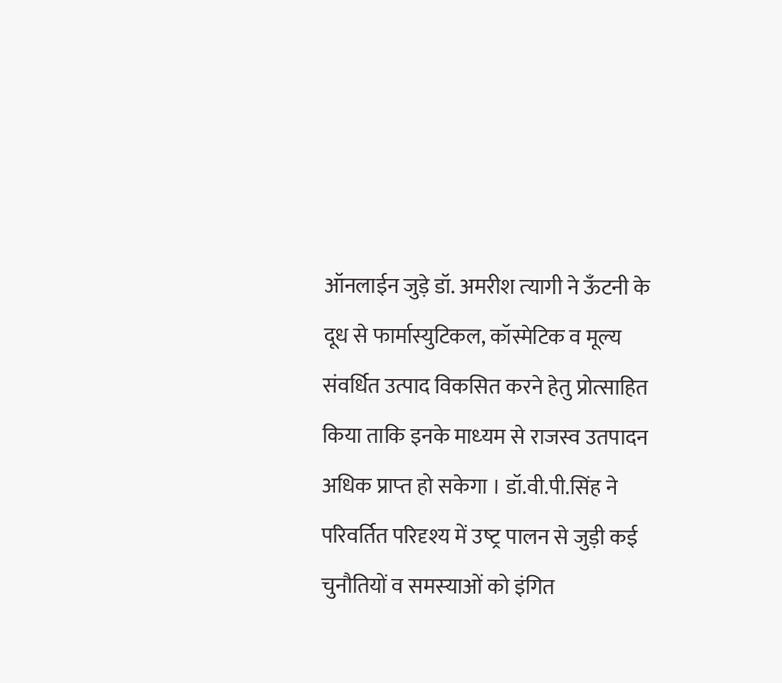ऑनलाईन जुड़े डॉ. अमरीश त्‍यागी ने ऊँटनी के दूध से फार्मास्युटिकल, कॉस्मेटिक व मूल्‍य संवर्धित उत्पाद विकसित करने हेतु प्रोत्‍साहित किया ताकि इनके माध्‍यम से राजस्‍व उतपादन अधिक प्राप्‍त हो सकेगा । डॉ.वी.पी.सिंह ने परिवर्तित परिदृश्‍य में उष्‍ट्र पालन से जुड़ी कई चुनौतियों व समस्‍याओं को इंगित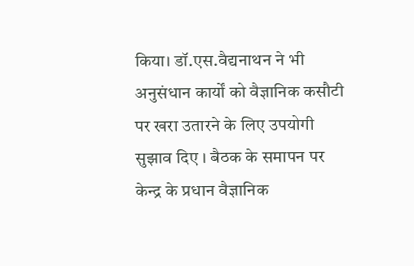किया। डॉ.एस.वैद्यनाथन ने भी अनुसंधान कार्यों को वैज्ञानिक कसौटी पर खरा उतारने के लिए उपयोगी सुझाव दिए । बैठक के समापन पर केन्‍द्र के प्रधान वैज्ञानिक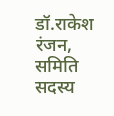डॉ.राकेश रंजन, समिति सदस्य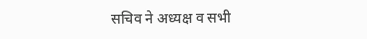सचिव ने अध्‍यक्ष व सभी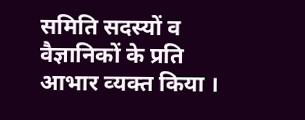समिति सदस्‍यों व वैज्ञानिकों के प्रति आभार व्‍यक्‍त किया ।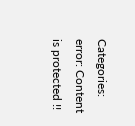Categories:
error: Content is protected !!